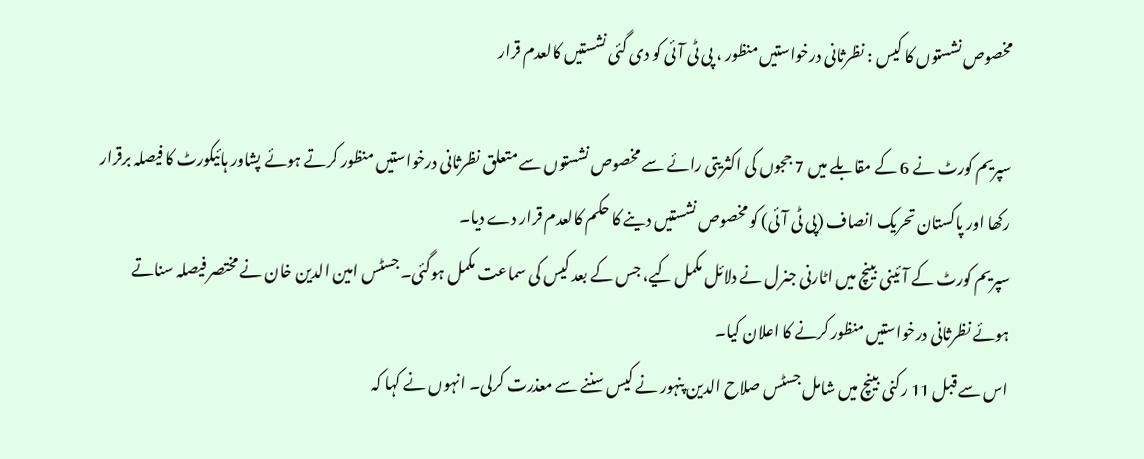مخصوص نشستوں کا کیس : نظرثانی درخواستیں منظور ، پی ٹی آئی کو دی گئی نشستیں کالعدم قرار

سپریم کورٹ نے 6 کے مقابلے میں 7 ججوں کی اکثریتی رائے سے مخصوص نشستوں سے متعلق نظرثانی درخواستیں منظور کرتے ہوئے پشاور ہائیکورٹ کا فیصلہ برقرار رکھا اور پاکستان تحریک انصاف (پی ٹی آئی) کو مخصوص نشستیں دینے کا حکم کالعدم قرار دے دیا۔
سپریم کورٹ کے آئینی بینچ میں اٹارنی جنرل نے دلائل مکمل کیے، جس کے بعد کیس کی سماعت مکمل ہوگئی۔ جسٹس امین الدین خان نے مختصر فیصلہ سناتے ہوئے نظرثانی درخواستیں منظور کرنے کا اعلان کیا۔
اس سے قبل 11 رکنی بینچ میں شامل جسٹس صلاح الدین پنہور نے کیس سننے سے معذرت کرلی۔ انہوں نے کہا کہ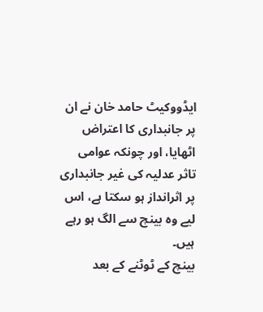ایڈووکیٹ حامد خان نے ان پر جانبداری کا اعتراض اٹھایا، اور چونکہ عوامی تاثر عدلیہ کی غیر جانبداری پر اثرانداز ہو سکتا ہے، اس لیے وہ بینچ سے الگ ہو رہے ہیں۔
بینچ کے ٹوٹنے کے بعد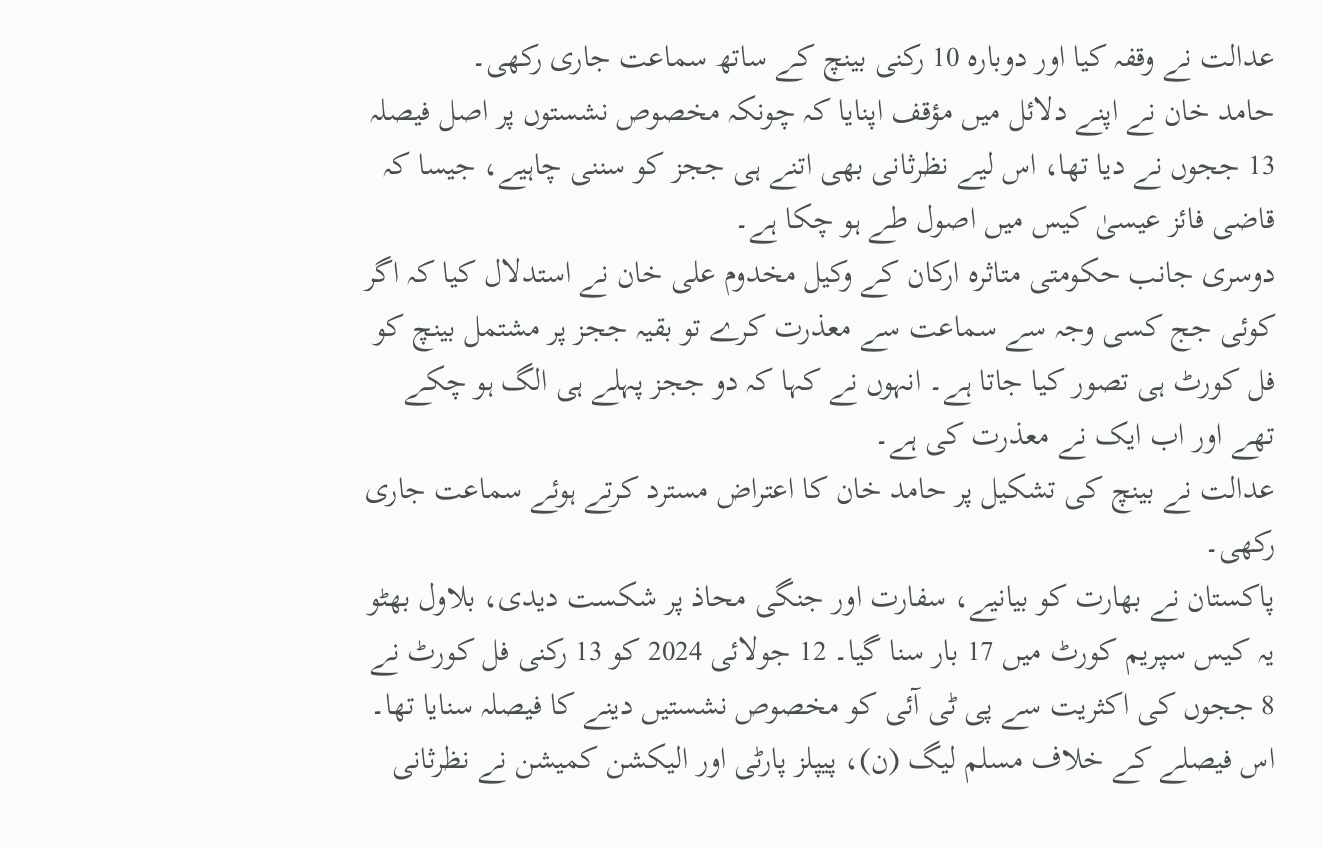عدالت نے وقفہ کیا اور دوبارہ 10 رکنی بینچ کے ساتھ سماعت جاری رکھی۔
حامد خان نے اپنے دلائل میں مؤقف اپنایا کہ چونکہ مخصوص نشستوں پر اصل فیصلہ 13 ججوں نے دیا تھا، اس لیے نظرثانی بھی اتنے ہی ججز کو سننی چاہیے، جیسا کہ قاضی فائز عیسیٰ کیس میں اصول طے ہو چکا ہے۔
دوسری جانب حکومتی متاثرہ ارکان کے وکیل مخدوم علی خان نے استدلال کیا کہ اگر کوئی جج کسی وجہ سے سماعت سے معذرت کرے تو بقیہ ججز پر مشتمل بینچ کو فل کورٹ ہی تصور کیا جاتا ہے۔ انہوں نے کہا کہ دو ججز پہلے ہی الگ ہو چکے تھے اور اب ایک نے معذرت کی ہے۔
عدالت نے بینچ کی تشکیل پر حامد خان کا اعتراض مسترد کرتے ہوئے سماعت جاری رکھی۔
پاکستان نے بھارت کو بیانیے، سفارت اور جنگی محاذ پر شکست دیدی، بلاول بھٹو
یہ کیس سپریم کورٹ میں 17 بار سنا گیا۔ 12 جولائی 2024 کو 13 رکنی فل کورٹ نے 8 ججوں کی اکثریت سے پی ٹی آئی کو مخصوص نشستیں دینے کا فیصلہ سنایا تھا۔ اس فیصلے کے خلاف مسلم لیگ (ن)، پیپلز پارٹی اور الیکشن کمیشن نے نظرثانی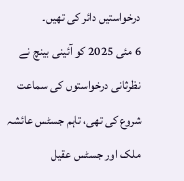درخواستیں دائر کی تھیں۔
6 مئی 2025 کو آئینی بینچ نے نظرثانی درخواستوں کی سماعت شروع کی تھی، تاہم جسٹس عائشہ ملک اور جسٹس عقیل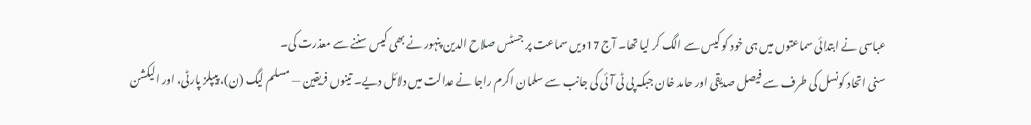عباسی نے ابتدائی سماعتوں میں ہی خود کو کیس سے الگ کر لیا تھا۔ آج 17ویں سماعت پر جسٹس صلاح الدین پنہور نے بھی کیس سننے سے معذرت کی۔
سنی اتحاد کونسل کی طرف سے فیصل صدیقی اور حامد خان جبکہ پی ٹی آئی کی جانب سے سلمان اکرم راجا نے عدالت میں دلائل دیے۔ تینوں فریقین — مسلم لیگ (ن)، پیپلز پارٹی، اور الیکشن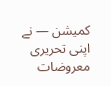کمیشن — نے اپنی تحریری معروضات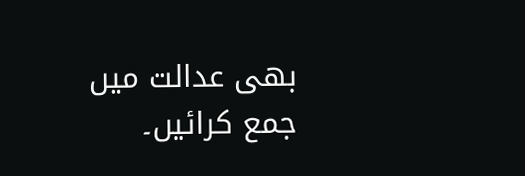بھی عدالت میں جمع کرائیں۔